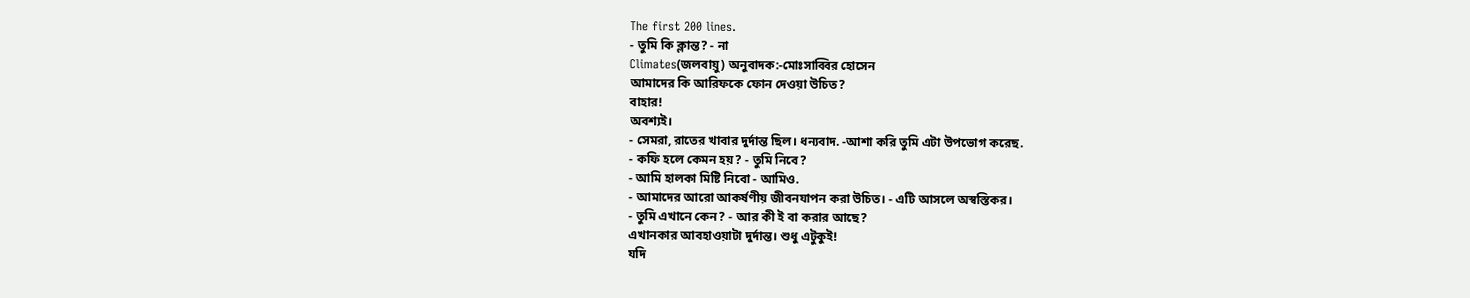The first 200 lines.
- তুমি কি ক্লান্ত? - না
Climates(জলবায়ু) অনুবাদক:-মোঃসাব্বির হোসেন
আমাদের কি আরিফকে ফোন দেওয়া উচিত?
বাহার!
অবশ্যই।
- সেমরা, রাতের খাবার দুর্দান্ত ছিল। ধন্যবাদ. -আশা করি তুমি এটা উপভোগ করেছ.
- কফি হলে কেমন হয়? - তুমি নিবে?
- আমি হালকা মিষ্টি নিবো - আমিও.
- আমাদের আরো আকর্ষণীয় জীবনযাপন করা উচিত। - এটি আসলে অস্বস্তিকর।
- তুমি এখানে কেন? - আর কী ই বা করার আছে?
এখানকার আবহাওয়াটা দুর্দান্ত। শুধু এটুকুই!
যদি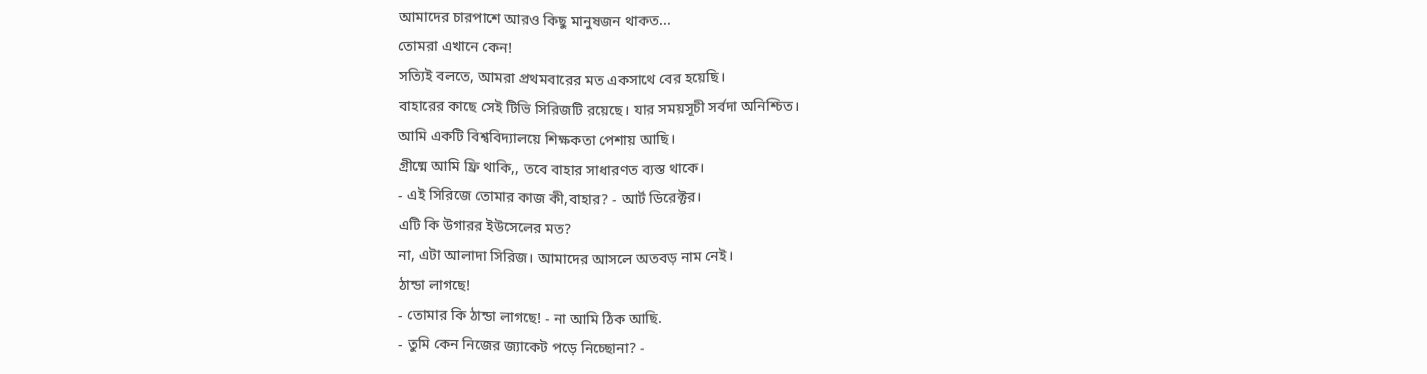আমাদের চারপাশে আরও কিছু মানুষজন থাকত...
তোমরা এখানে কেন!
সত্যিই বলতে, আমরা প্রথমবারের মত একসাথে বের হয়েছি।
বাহারের কাছে সেই টিভি সিরিজটি রয়েছে। যার সময়সূচী সর্বদা অনিশ্চিত।
আমি একটি বিশ্ববিদ্যালয়ে শিক্ষকতা পেশায় আছি।
গ্রীষ্মে আমি ফ্রি থাকি,, তবে বাহার সাধারণত ব্যস্ত থাকে।
- এই সিরিজে তোমার কাজ কী,বাহার? - আর্ট ডিরেক্টর।
এটি কি উগারর ইউসেলের মত?
না, এটা আলাদা সিরিজ। আমাদের আসলে অতবড় নাম নেই।
ঠান্ডা লাগছে!
- তোমার কি ঠান্ডা লাগছে! - না আমি ঠিক আছি.
- তুমি কেন নিজের জ্যাকেট পড়ে নিচ্ছোনা? -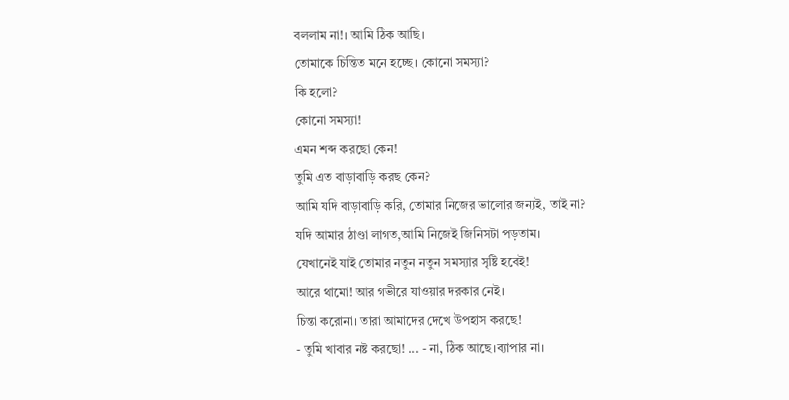বললাম না!। আমি ঠিক আছি।
তোমাকে চিন্তিত মনে হচ্ছে। কোনো সমস্যা?
কি হলো?
কোনো সমস্যা!
এমন শব্দ করছো কেন!
তুমি এত বাড়াবাড়ি করছ কেন?
আমি যদি বাড়াবাড়ি করি, তোমার নিজের ভালোর জন্যই, তাই না?
যদি আমার ঠাণ্ডা লাগত,আমি নিজেই জিনিসটা পড়তাম।
যেখানেই যাই তোমার নতুন নতুন সমস্যার সৃষ্টি হবেই!
আরে থামো! আর গভীরে যাওয়ার দরকার নেই।
চিন্তা করোনা। তারা আমাদের দেখে উপহাস করছে!
- তুমি খাবার নষ্ট করছো! ... - না, ঠিক আছে।ব্যাপার না।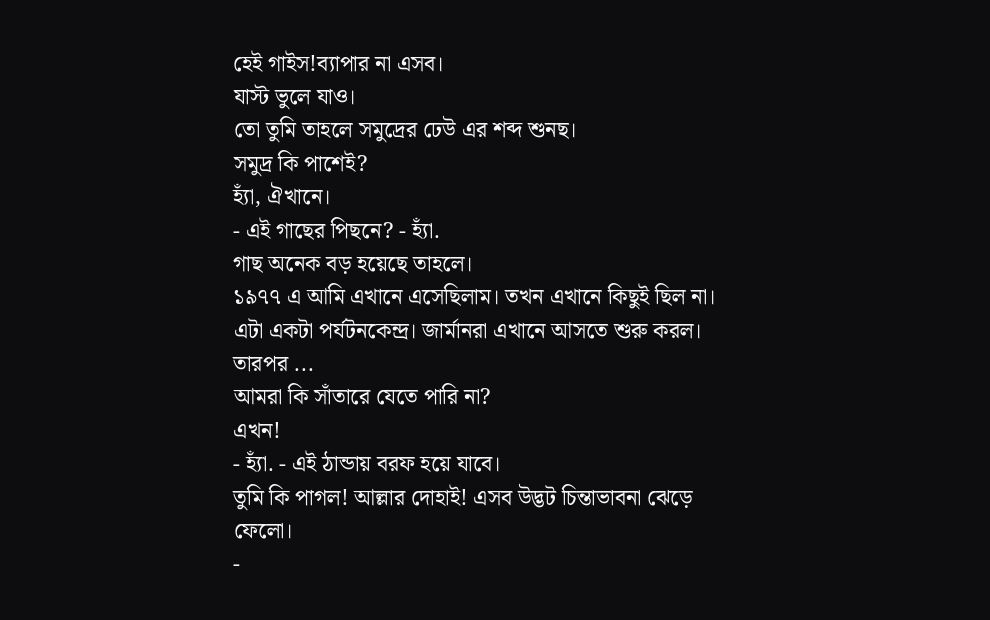হেই গাইস!ব্যাপার না এসব।
যাস্ট ভুলে যাও।
তো তুমি তাহলে সমুদ্রের ঢেউ এর শব্দ শুনছ।
সমুদ্র কি পাশেই?
হ্যাঁ, ঐখানে।
- এই গাছের পিছনে? - হ্যাঁ.
গাছ অনেক বড় হয়েছে তাহলে।
১৯৭৭ এ আমি এখানে এসেছিলাম। তখন এখানে কিছুই ছিল না।
এটা একটা পর্যটনকেন্দ্র। জার্মানরা এখানে আসতে শুরু করল। তারপর ...
আমরা কি সাঁতারে যেতে পারি না?
এখন!
- হ্যাঁ. - এই ঠান্ডায় বরফ হয়ে যাবে।
তুমি কি পাগল! আল্লার দোহাই! এসব উদ্ভট চিন্তাভাবনা ঝেড়ে ফেলো।
-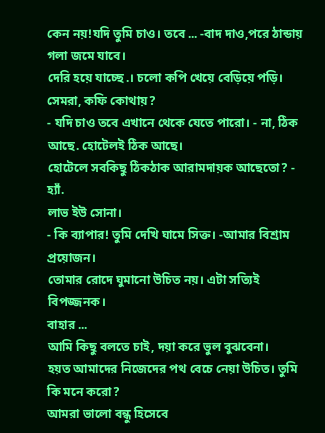কেন নয়!যদি তুমি চাও। তবে ... -বাদ দাও,পরে ঠান্ডায় গলা জমে যাবে।
দেরি হয়ে যাচ্ছে.। চলো কপি খেয়ে বেড়িয়ে পড়ি।
সেমরা, কফি কোথায়?
- যদি চাও তবে এখানে থেকে যেতে পারো। - না, ঠিক আছে. হোটেলই ঠিক আছে।
হোটেলে সবকিছু ঠিকঠাক আরামদায়ক আছেতো? - হ্যাঁ.
লাভ ইউ সোনা।
- কি ব্যাপার! তুমি দেখি ঘামে সিক্ত। -আমার বিশ্রাম প্রয়োজন।
তোমার রোদে ঘুমানো উচিত নয়। এটা সত্যিই বিপজ্জনক।
বাহার ...
আমি কিছু বলতে চাই, দয়া করে ভুল বুঝবেনা।
হয়ত আমাদের নিজেদের পথ বেচে নেয়া উচিত। তুমি কি মনে করো?
আমরা ভালো বন্ধু হিসেবে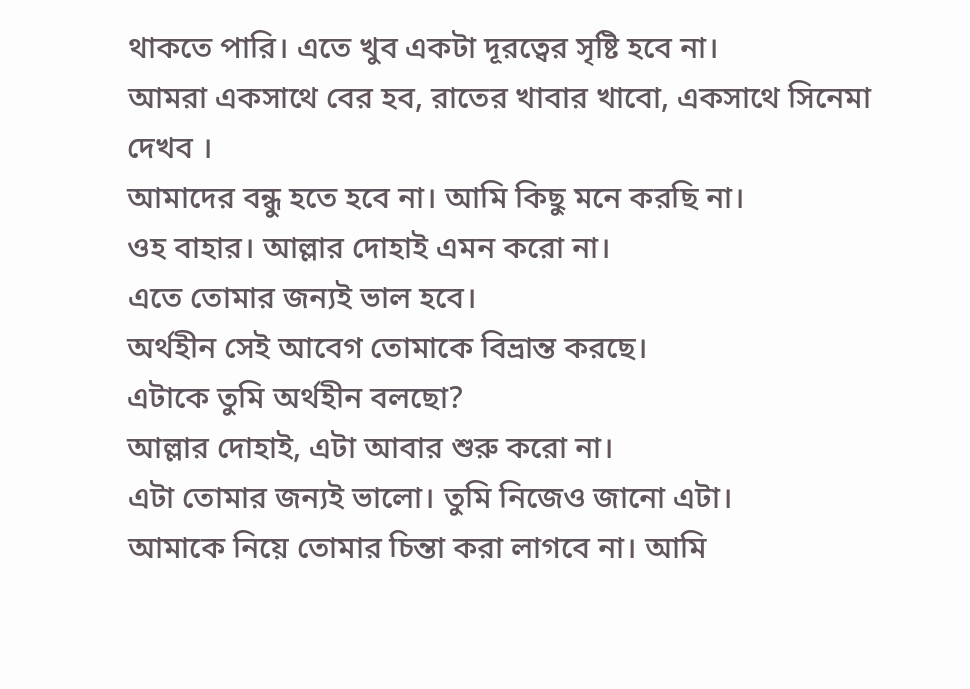থাকতে পারি। এতে খুব একটা দূরত্বের সৃষ্টি হবে না।
আমরা একসাথে বের হব, রাতের খাবার খাবো, একসাথে সিনেমা দেখব ।
আমাদের বন্ধু হতে হবে না। আমি কিছু মনে করছি না।
ওহ বাহার। আল্লার দোহাই এমন করো না।
এতে তোমার জন্যই ভাল হবে।
অর্থহীন সেই আবেগ তোমাকে বিভ্রান্ত করছে।
এটাকে তুমি অর্থহীন বলছো?
আল্লার দোহাই, এটা আবার শুরু করো না।
এটা তোমার জন্যই ভালো। তুমি নিজেও জানো এটা।
আমাকে নিয়ে তোমার চিন্তা করা লাগবে না। আমি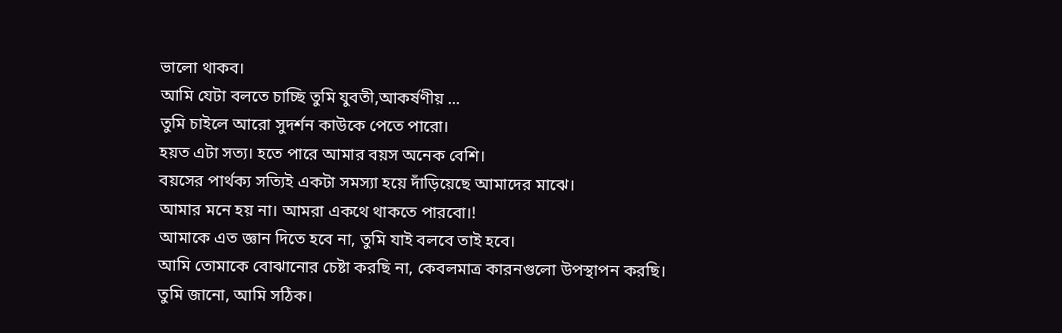ভালো থাকব।
আমি যেটা বলতে চাচ্ছি তুমি যুবতী,আকর্ষণীয় ...
তুমি চাইলে আরো সুদর্শন কাউকে পেতে পারো।
হয়ত এটা সত্য। হতে পারে আমার বয়স অনেক বেশি।
বয়সের পার্থক্য সত্যিই একটা সমস্যা হয়ে দাঁড়িয়েছে আমাদের মাঝে।
আমার মনে হয় না। আমরা একথে থাকতে পারবো।!
আমাকে এত জ্ঞান দিতে হবে না, তুমি যাই বলবে তাই হবে।
আমি তোমাকে বোঝানোর চেষ্টা করছি না, কেবলমাত্র কারনগুলো উপস্থাপন করছি।
তুমি জানো, আমি সঠিক।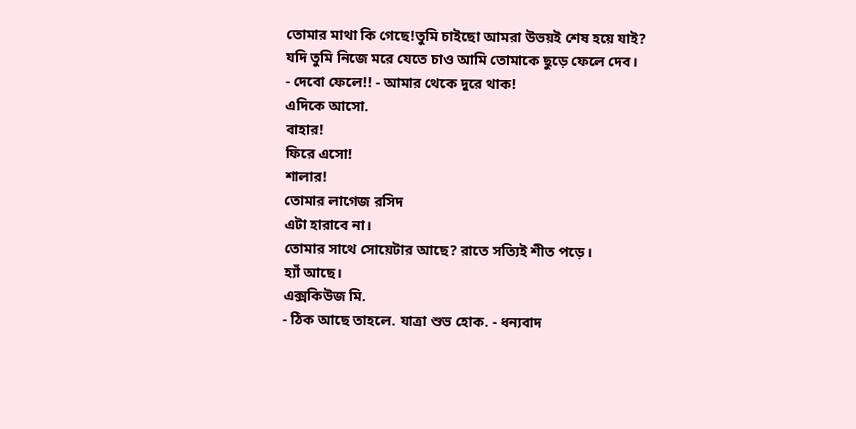তোমার মাথা কি গেছে!তুমি চাইছো আমরা উভয়ই শেষ হয়ে যাই?
যদি তুমি নিজে মরে যেতে চাও আমি তোমাকে ছুড়ে ফেলে দেব।
- দেবো ফেলে!! - আমার থেকে দুরে থাক!
এদিকে আসো.
বাহার!
ফিরে এসো!
শালার!
তোমার লাগেজ রসিদ
এটা হারাবে না।
তোমার সাথে সোয়েটার আছে? রাতে সত্যিই শীত পড়ে।
হ্যাঁ আছে।
এক্সকিউজ মি.
- ঠিক আছে তাহলে. যাত্রা শুভ হোক. - ধন্যবাদ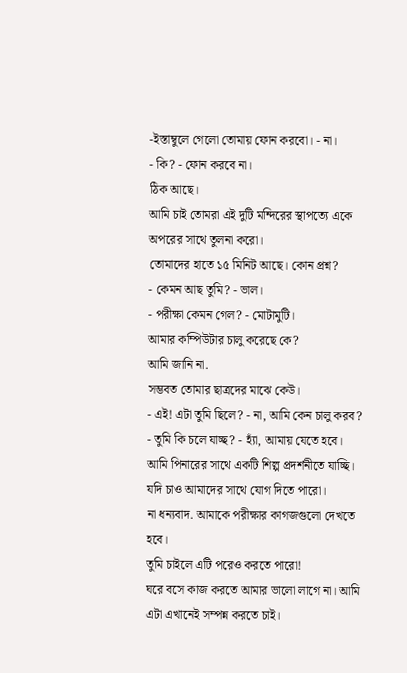-ইস্তাম্বুলে গেলো তোমায় ফোন করবো। - না।
- কি? - ফোন করবে না।
ঠিক আছে।
আমি চাই তোমরা এই দুটি মন্দিরের স্থাপত্যে একে অপরের সাথে তুলনা করো।
তোমাদের হাতে ১৫ মিনিট আছে। কোন প্রশ্ন?
- কেমন আছ তুমি? - ভাল।
- পরীক্ষা কেমন গেল? - মোটামুটি।
আমার কম্পিউটার চালু করেছে কে?
আমি জানি না.
সম্ভবত তোমার ছাত্রদের মাঝে কেউ।
- এই! এটা তুমি ছিলে? - না, আমি কেন চালু করব?
- তুমি কি চলে যাচ্ছ? - হ্যাঁ, আমায় যেতে হবে।
আমি পিনারের সাথে একটি শিল্প প্রদর্শনীতে যাচ্ছি। যদি চাও আমাদের সাথে যোগ দিতে পারো।
না ধন্যবাদ. আমাকে পরীক্ষার কাগজগুলো দেখতে হবে।
তুমি চাইলে এটি পরেও করতে পারো!
ঘরে বসে কাজ করতে আমার ভালো লাগে না। আমি এটা এখানেই সম্পন্ন করতে চাই।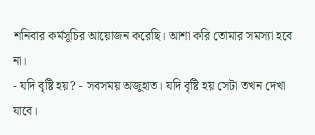শনিবার কর্মসূচির আয়োজন করেছি। আশা করি তোমার সমস্যা হবে না।
- যদি বৃষ্টি হয়? - সবসময় অজুহাত। যদি বৃষ্টি হয় সেটা তখন দেখা যাবে।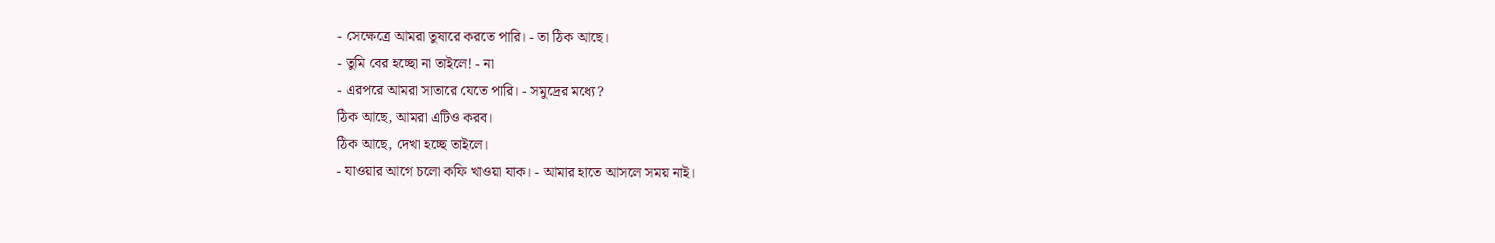- সেক্ষেত্রে আমরা তুষারে করতে পারি। - তা ঠিক আছে।
- তুমি বের হচ্ছো না তাইলে! - না
- এরপরে আমরা সাতারে যেতে পারি। - সমুদ্রের মধ্যে?
ঠিক আছে, আমরা এটিও করব।
ঠিক আছে, দেখা হচ্ছে তাইলে।
- যাওয়ার আগে চলো কফি খাওয়া যাক। - আমার হাতে আসলে সময় নাই।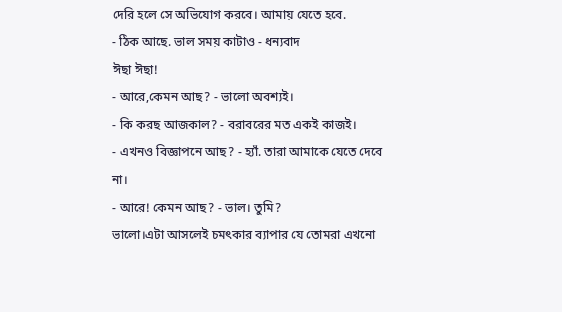দেরি হলে সে অভিযোগ করবে। আমায় যেতে হবে.
- ঠিক আছে. ভাল সময় কাটাও - ধন্যবাদ
ঈছা ঈছা!
- আরে,কেমন আছ? - ভালো অবশ্যই।
- কি করছ আজকাল? - বরাবরের মত একই কাজই।
- এখনও বিজ্ঞাপনে আছ? - হ্যাঁ. তারা আমাকে যেতে দেবে না।
- আরে! কেমন আছ? - ভাল। তুমি?
ভালো।এটা আসলেই চমৎকার ব্যাপার যে তোমরা এখনো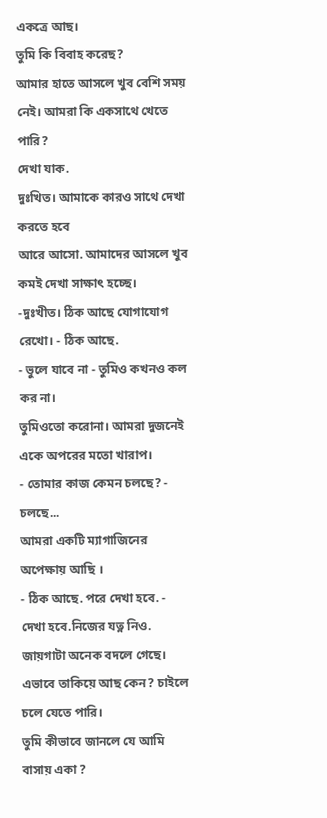একত্রে আছ।
তুমি কি বিবাহ করেছ?
আমার হাতে আসলে খুব বেশি সময় নেই। আমরা কি একসাথে খেতে পারি?
দেখা যাক.
দুঃখিত। আমাকে কারও সাথে দেখা করতে হবে
আরে আসো. আমাদের আসলে খুব কমই দেখা সাক্ষাৎ হচ্ছে।
-দুঃখীত। ঠিক আছে যোগাযোগ রেখো। - ঠিক আছে.
- ভুলে যাবে না - তুমিও কখনও কল কর না।
তুমিওতো করোনা। আমরা দুজনেই একে অপরের মতো খারাপ।
- তোমার কাজ কেমন চলছে? - চলছে...
আমরা একটি ম্যাগাজিনের অপেক্ষায় আছি ।
- ঠিক আছে. পরে দেখা হবে. - দেখা হবে.নিজের যত্ন নিও.
জায়গাটা অনেক বদলে গেছে।
এভাবে তাকিয়ে আছ কেন? চাইলে চলে যেতে পারি।
তুমি কীভাবে জানলে যে আমি বাসায় একা ?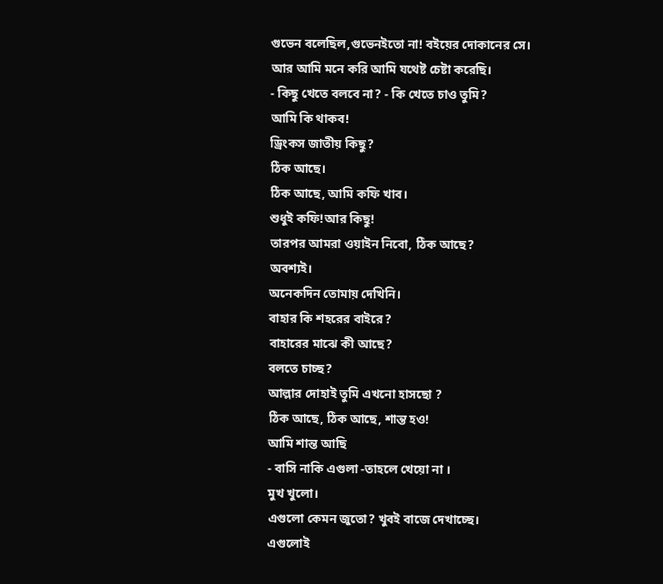গুভেন বলেছিল,গুভেনইতো না! বইয়ের দোকানের সে।
আর আমি মনে করি আমি যথেষ্ট চেষ্টা করেছি।
- কিছু খেতে বলবে না? - কি খেতে চাও তুমি?
আমি কি থাকব!
ড্রিংকস জাতীয় কিছু?
ঠিক আছে।
ঠিক আছে, আমি কফি খাব।
শুধুই কফি!আর কিছু!
তারপর আমরা ওয়াইন নিবো, ঠিক আছে?
অবশ্যই।
অনেকদিন তোমায় দেখিনি।
বাহার কি শহরের বাইরে?
বাহারের মাঝে কী আছে?
বলতে চাচ্ছ?
আল্লার দোহাই তুমি এখনো হাসছো ?
ঠিক আছে, ঠিক আছে, শান্ত হও!
আমি শান্ত আছি
- বাসি নাকি এগুলা -তাহলে খেয়ো না ।
মুখ খুলো।
এগুলো কেমন জুতো? খুবই বাজে দেখাচ্ছে।
এগুলোই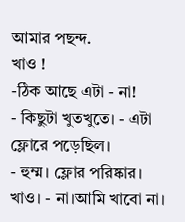আমার পছন্দ.
খাও !
-ঠিক আছে এটা - না!
- কিছুটা খুতখুতে। - এটা ফ্লোরে পড়েছিল।
- হুম্ম। ফ্লোর পরিষ্কার। খাও। - না।আমি খাবো না।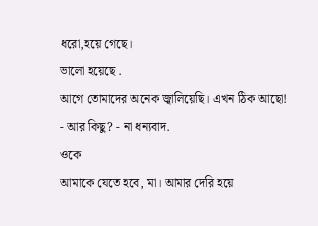ধরো,হয়ে গেছে।
ভালো হয়েছে .
আগে তোমাদের অনেক জ্বালিয়েছি। এখন ঠিক আছো!
- আর কিছু? - না ধন্যবাদ.
ওকে
আমাকে যেতে হবে, মা। আমার দেরি হয়ে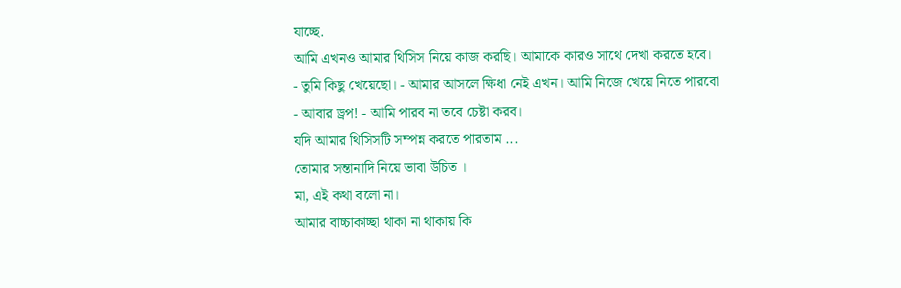যাচ্ছে.
আমি এখনও আমার থিসিস নিয়ে কাজ করছি। আমাকে কারও সাথে দেখা করতে হবে।
- তুমি কিছু খেয়েছো। - আমার আসলে ক্ষিধা নেই এখন। আমি নিজে খেয়ে নিতে পারবো
- আবার ড্রপ! - আমি পারব না তবে চেষ্টা করব।
যদি আমার থিসিসটি সম্পন্ন করতে পারতাম ...
তোমার সন্তানাদি নিয়ে ভাবা উচিত ।
মা, এই কথা বলো না।
আমার বাচ্চাকাচ্ছা থাকা না থাকায় কি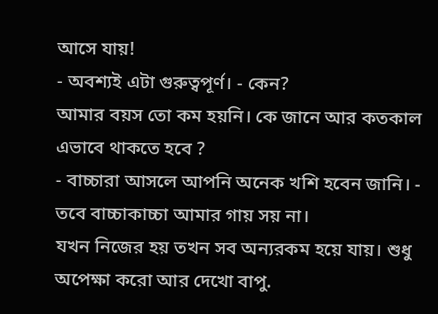আসে যায়!
- অবশ্যই এটা গুরুত্বপূর্ণ। - কেন?
আমার বয়স তো কম হয়নি। কে জানে আর কতকাল এভাবে থাকতে হবে ?
- বাচ্চারা আসলে আপনি অনেক খশি হবেন জানি। - তবে বাচ্চাকাচ্চা আমার গায় সয় না।
যখন নিজের হয় তখন সব অন্যরকম হয়ে যায়। শুধু অপেক্ষা করো আর দেখো বাপু.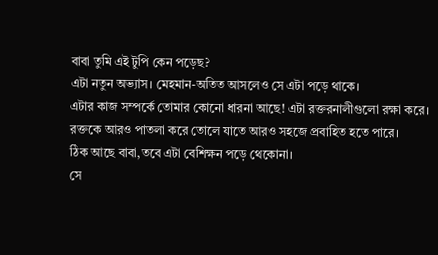বাবা তুমি এই টুপি কেন পড়েছ?
এটা নতুন অভ্যাস। মেহমান-অতিত আসলেও সে এটা পড়ে থাকে।
এটার কাজ সম্পর্কে তোমার কোনো ধারনা আছে! এটা রক্তরনালীগুলো রক্ষা করে।
রক্তকে আরও পাতলা করে তোলে যাতে আরও সহজে প্রবাহিত হতে পারে।
ঠিক আছে বাবা,তবে এটা বেশিক্ষন পড়ে থেকোনা।
সে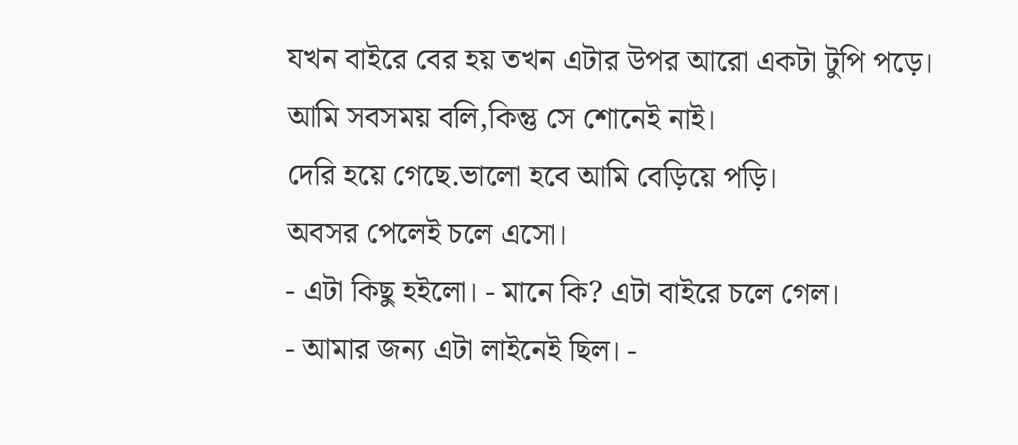যখন বাইরে বের হয় তখন এটার উপর আরো একটা টুপি পড়ে।
আমি সবসময় বলি,কিন্তু সে শোনেই নাই।
দেরি হয়ে গেছে.ভালো হবে আমি বেড়িয়ে পড়ি।
অবসর পেলেই চলে এসো।
- এটা কিছু হইলো। - মানে কি? এটা বাইরে চলে গেল।
- আমার জন্য এটা লাইনেই ছিল। -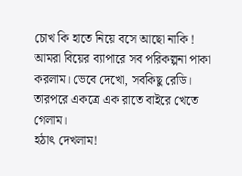চোখ কি হাতে নিয়ে বসে আছো নাকি !
আমরা বিয়ের ব্যাপারে সব পরিকল্পনা পাকা করলাম। ভেবে দেখো, সবকিছু রেডি।
তারপরে একত্রে এক রাতে বাইরে খেতে গেলাম।
হঠাৎ দেখলাম!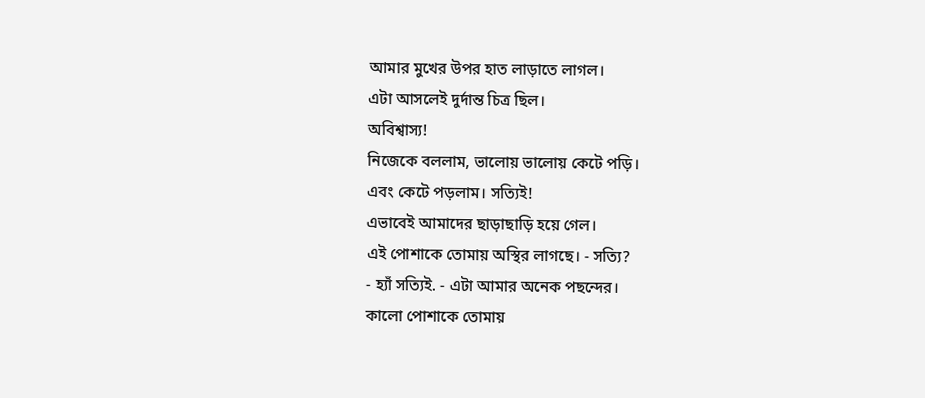আমার মুখের উপর হাত লাড়াতে লাগল।
এটা আসলেই দুর্দান্ত চিত্র ছিল।
অবিশ্বাস্য!
নিজেকে বললাম, ভালোয় ভালোয় কেটে পড়ি।
এবং কেটে পড়লাম। সত্যিই!
এভাবেই আমাদের ছাড়াছাড়ি হয়ে গেল।
এই পোশাকে তোমায় অস্থির লাগছে। - সত্যি?
- হ্যাঁ সত্যিই. - এটা আমার অনেক পছন্দের।
কালো পোশাকে তোমায়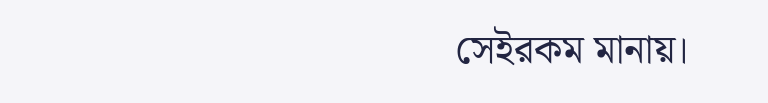সেইরকম মানায়।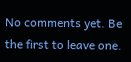No comments yet. Be the first to leave one.